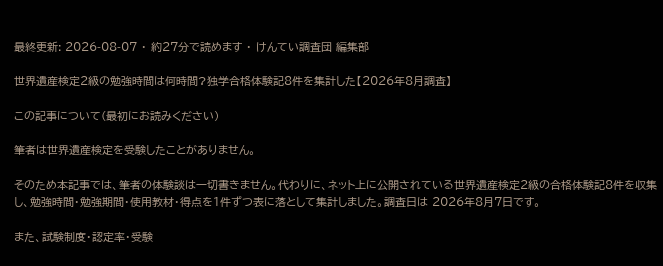最終更新: 2026-08-07 ・ 約27分で読めます ・ けんてい調査団 編集部

世界遺産検定2級の勉強時間は何時間?独学合格体験記8件を集計した【2026年8月調査】

この記事について(最初にお読みください)

筆者は世界遺産検定を受験したことがありません。

そのため本記事では、筆者の体験談は一切書きません。代わりに、ネット上に公開されている世界遺産検定2級の合格体験記8件を収集し、勉強時間・勉強期間・使用教材・得点を1件ずつ表に落として集計しました。調査日は 2026年8月7日です。

また、試験制度・認定率・受験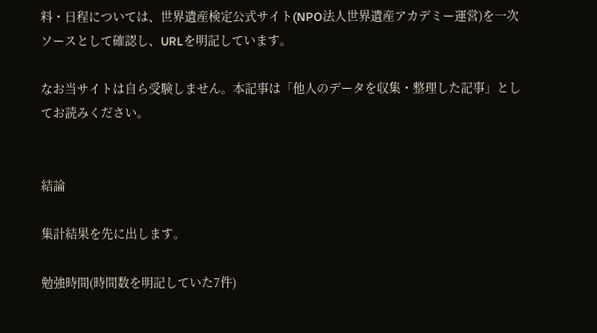料・日程については、世界遺産検定公式サイト(NPO法人世界遺産アカデミー運営)を一次ソースとして確認し、URLを明記しています。

なお当サイトは自ら受験しません。本記事は「他人のデータを収集・整理した記事」としてお読みください。


結論

集計結果を先に出します。

勉強時間(時間数を明記していた7件)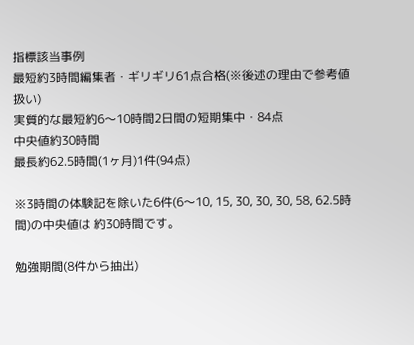指標該当事例
最短約3時間編集者・ギリギリ61点合格(※後述の理由で参考値扱い)
実質的な最短約6〜10時間2日間の短期集中・84点
中央値約30時間
最長約62.5時間(1ヶ月)1件(94点)

※3時間の体験記を除いた6件(6〜10, 15, 30, 30, 30, 58, 62.5時間)の中央値は 約30時間です。

勉強期間(8件から抽出)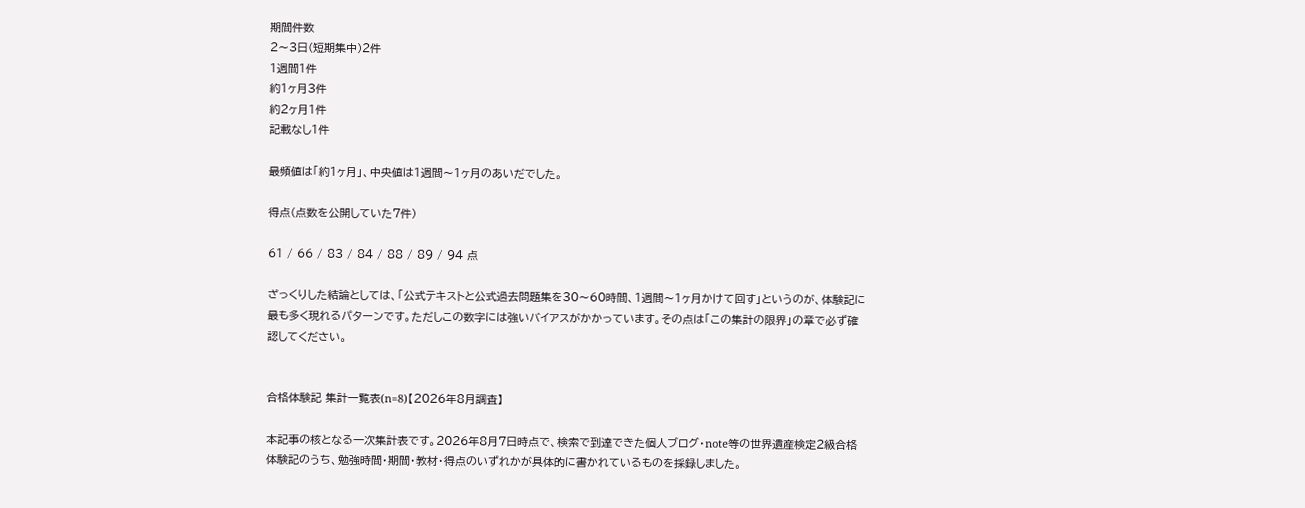期間件数
2〜3日(短期集中)2件
1週間1件
約1ヶ月3件
約2ヶ月1件
記載なし1件

最頻値は「約1ヶ月」、中央値は1週間〜1ヶ月のあいだでした。

得点(点数を公開していた7件)

61 / 66 / 83 / 84 / 88 / 89 / 94 点

ざっくりした結論としては、「公式テキストと公式過去問題集を30〜60時間、1週間〜1ヶ月かけて回す」というのが、体験記に最も多く現れるパターンです。ただしこの数字には強いバイアスがかかっています。その点は「この集計の限界」の章で必ず確認してください。


合格体験記 集計一覧表(n=8)【2026年8月調査】

本記事の核となる一次集計表です。2026年8月7日時点で、検索で到達できた個人ブログ・note等の世界遺産検定2級合格体験記のうち、勉強時間・期間・教材・得点のいずれかが具体的に書かれているものを採録しました。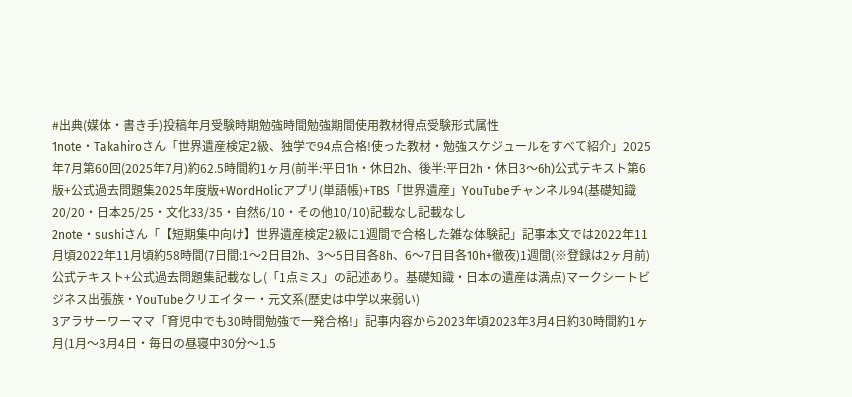#出典(媒体・書き手)投稿年月受験時期勉強時間勉強期間使用教材得点受験形式属性
1note・Takahiroさん「世界遺産検定2級、独学で94点合格!使った教材・勉強スケジュールをすべて紹介」2025年7月第60回(2025年7月)約62.5時間約1ヶ月(前半:平日1h・休日2h、後半:平日2h・休日3〜6h)公式テキスト第6版+公式過去問題集2025年度版+WordHolicアプリ(単語帳)+TBS「世界遺産」YouTubeチャンネル94(基礎知識20/20・日本25/25・文化33/35・自然6/10・その他10/10)記載なし記載なし
2note・sushiさん「【短期集中向け】世界遺産検定2級に1週間で合格した雑な体験記」記事本文では2022年11月頃2022年11月頃約58時間(7日間:1〜2日目2h、3〜5日目各8h、6〜7日目各10h+徹夜)1週間(※登録は2ヶ月前)公式テキスト+公式過去問題集記載なし(「1点ミス」の記述あり。基礎知識・日本の遺産は満点)マークシートビジネス出張族・YouTubeクリエイター・元文系(歴史は中学以来弱い)
3アラサーワーママ「育児中でも30時間勉強で一発合格!」記事内容から2023年頃2023年3月4日約30時間約1ヶ月(1月〜3月4日・毎日の昼寝中30分〜1.5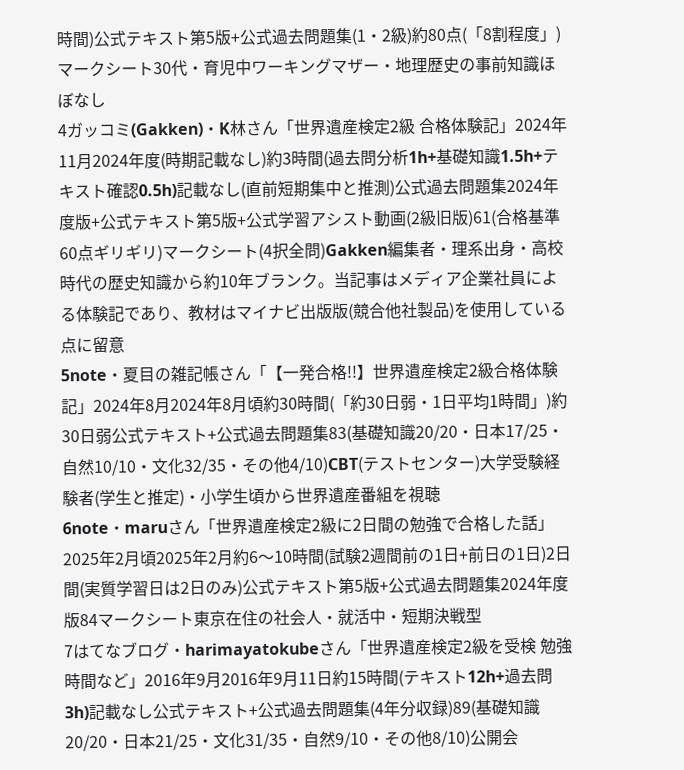時間)公式テキスト第5版+公式過去問題集(1・2級)約80点(「8割程度」)マークシート30代・育児中ワーキングマザー・地理歴史の事前知識ほぼなし
4ガッコミ(Gakken)・K林さん「世界遺産検定2級 合格体験記」2024年11月2024年度(時期記載なし)約3時間(過去問分析1h+基礎知識1.5h+テキスト確認0.5h)記載なし(直前短期集中と推測)公式過去問題集2024年度版+公式テキスト第5版+公式学習アシスト動画(2級旧版)61(合格基準60点ギリギリ)マークシート(4択全問)Gakken編集者・理系出身・高校時代の歴史知識から約10年ブランク。当記事はメディア企業社員による体験記であり、教材はマイナビ出版版(競合他社製品)を使用している点に留意
5note・夏目の雑記帳さん「【一発合格!!】世界遺産検定2級合格体験記」2024年8月2024年8月頃約30時間(「約30日弱・1日平均1時間」)約30日弱公式テキスト+公式過去問題集83(基礎知識20/20・日本17/25・自然10/10・文化32/35・その他4/10)CBT(テストセンター)大学受験経験者(学生と推定)・小学生頃から世界遺産番組を視聴
6note・maruさん「世界遺産検定2級に2日間の勉強で合格した話」2025年2月頃2025年2月約6〜10時間(試験2週間前の1日+前日の1日)2日間(実質学習日は2日のみ)公式テキスト第5版+公式過去問題集2024年度版84マークシート東京在住の社会人・就活中・短期決戦型
7はてなブログ・harimayatokubeさん「世界遺産検定2級を受検 勉強時間など」2016年9月2016年9月11日約15時間(テキスト12h+過去問3h)記載なし公式テキスト+公式過去問題集(4年分収録)89(基礎知識20/20・日本21/25・文化31/35・自然9/10・その他8/10)公開会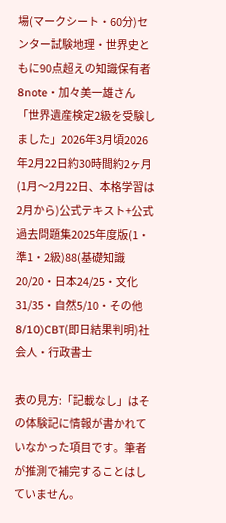場(マークシート・60分)センター試験地理・世界史ともに90点超えの知識保有者
8note・加々美一雄さん「世界遺産検定2級を受験しました」2026年3月頃2026年2月22日約30時間約2ヶ月(1月〜2月22日、本格学習は2月から)公式テキスト+公式過去問題集2025年度版(1・準1・2級)88(基礎知識20/20・日本24/25・文化31/35・自然5/10・その他8/10)CBT(即日結果判明)社会人・行政書士

表の見方:「記載なし」はその体験記に情報が書かれていなかった項目です。筆者が推測で補完することはしていません。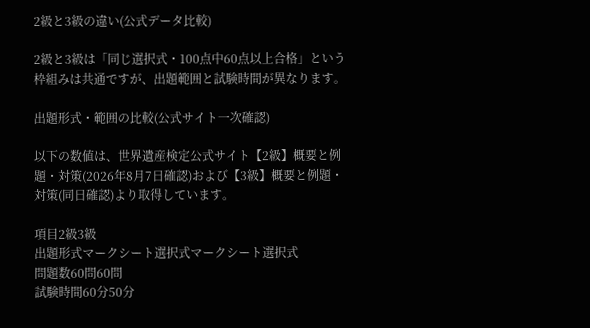2級と3級の違い(公式データ比較)

2級と3級は「同じ選択式・100点中60点以上合格」という枠組みは共通ですが、出題範囲と試験時間が異なります。

出題形式・範囲の比較(公式サイト一次確認)

以下の数値は、世界遺産検定公式サイト【2級】概要と例題・対策(2026年8月7日確認)および【3級】概要と例題・対策(同日確認)より取得しています。

項目2級3級
出題形式マークシート選択式マークシート選択式
問題数60問60問
試験時間60分50分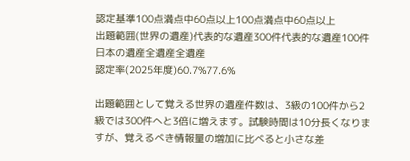認定基準100点満点中60点以上100点満点中60点以上
出題範囲(世界の遺産)代表的な遺産300件代表的な遺産100件
日本の遺産全遺産全遺産
認定率(2025年度)60.7%77.6%

出題範囲として覚える世界の遺産件数は、3級の100件から2級では300件へと3倍に増えます。試験時間は10分長くなりますが、覚えるべき情報量の増加に比べると小さな差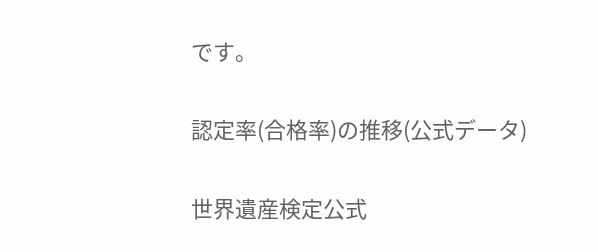です。

認定率(合格率)の推移(公式データ)

世界遺産検定公式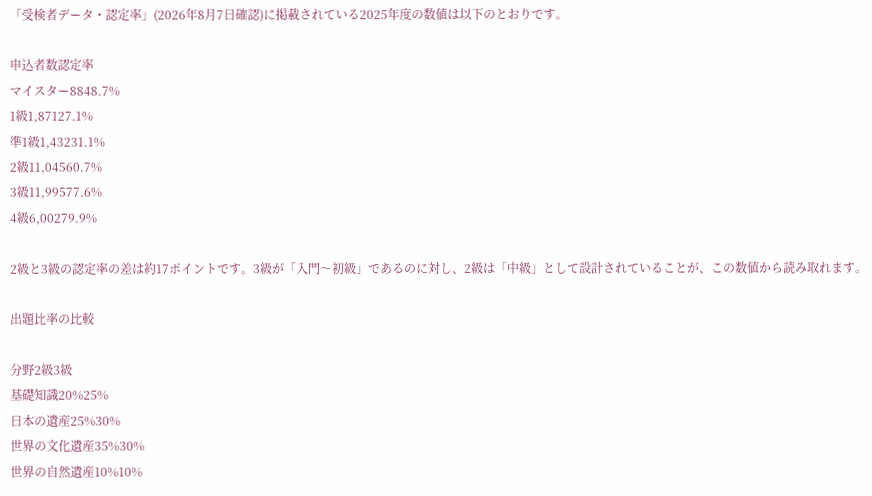「受検者データ・認定率」(2026年8月7日確認)に掲載されている2025年度の数値は以下のとおりです。

申込者数認定率
マイスター8848.7%
1級1,87127.1%
準1級1,43231.1%
2級11,04560.7%
3級11,99577.6%
4級6,00279.9%

2級と3級の認定率の差は約17ポイントです。3級が「入門〜初級」であるのに対し、2級は「中級」として設計されていることが、この数値から読み取れます。

出題比率の比較

分野2級3級
基礎知識20%25%
日本の遺産25%30%
世界の文化遺産35%30%
世界の自然遺産10%10%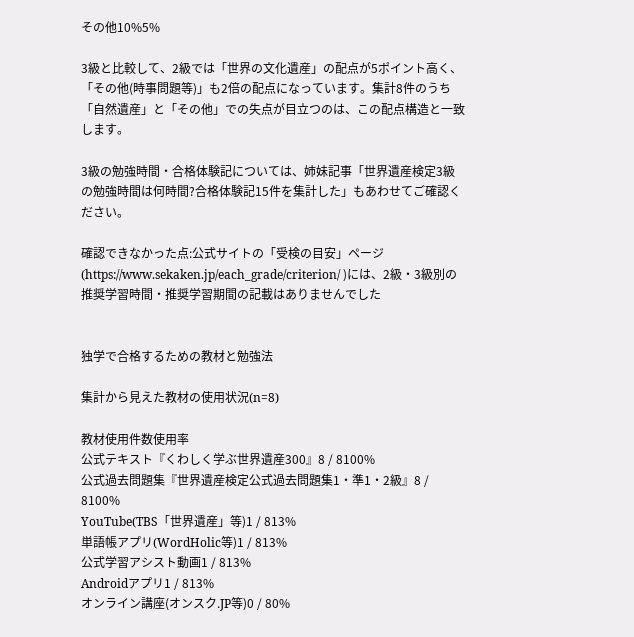その他10%5%

3級と比較して、2級では「世界の文化遺産」の配点が5ポイント高く、「その他(時事問題等)」も2倍の配点になっています。集計8件のうち「自然遺産」と「その他」での失点が目立つのは、この配点構造と一致します。

3級の勉強時間・合格体験記については、姉妹記事「世界遺産検定3級の勉強時間は何時間?合格体験記15件を集計した」もあわせてご確認ください。

確認できなかった点:公式サイトの「受検の目安」ページ(https://www.sekaken.jp/each_grade/criterion/ )には、2級・3級別の推奨学習時間・推奨学習期間の記載はありませんでした


独学で合格するための教材と勉強法

集計から見えた教材の使用状況(n=8)

教材使用件数使用率
公式テキスト『くわしく学ぶ世界遺産300』8 / 8100%
公式過去問題集『世界遺産検定公式過去問題集1・準1・2級』8 / 8100%
YouTube(TBS「世界遺産」等)1 / 813%
単語帳アプリ(WordHolic等)1 / 813%
公式学習アシスト動画1 / 813%
Androidアプリ1 / 813%
オンライン講座(オンスク.JP等)0 / 80%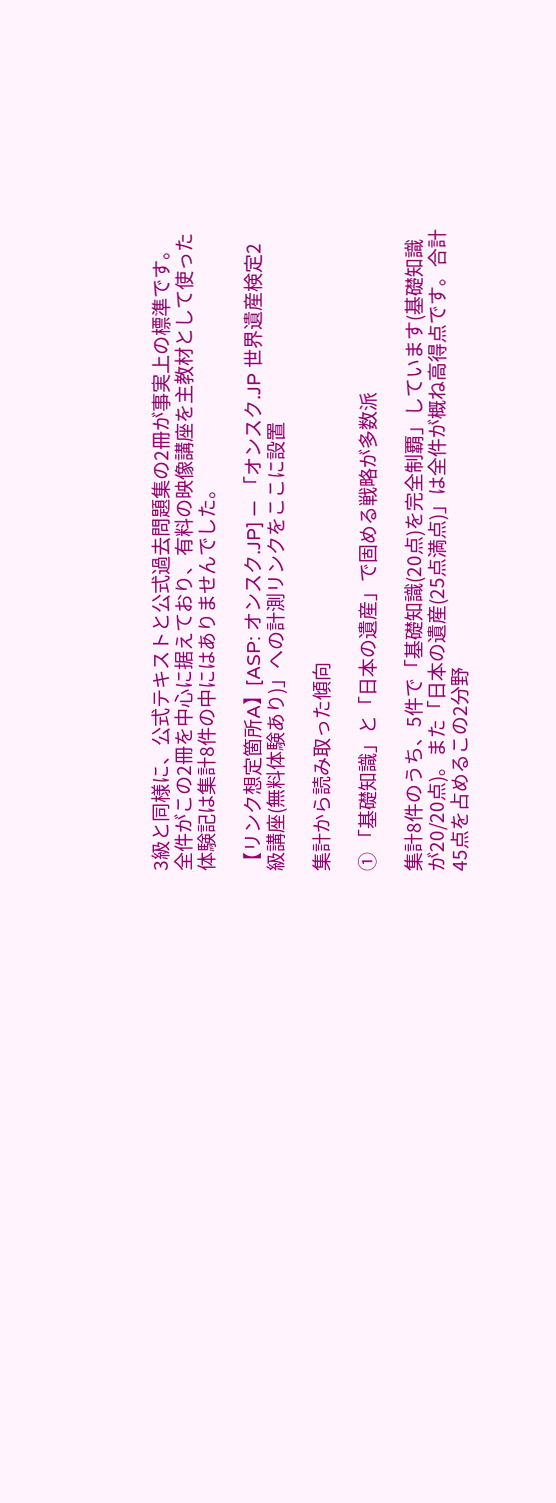3級と同様に、公式テキストと公式過去問題集の2冊が事実上の標準です。全件がこの2冊を中心に据えており、有料の映像講座を主教材として使った体験記は集計8件の中にはありませんでした。

【リンク想定箇所A】[ASP: オンスク.JP] — 「オンスク.JP 世界遺産検定2級講座(無料体験あり)」への計測リンクをここに設置

集計から読み取った傾向

① 「基礎知識」と「日本の遺産」で固める戦略が多数派

集計8件のうち、5件で「基礎知識(20点)を完全制覇」しています(基礎知識が20/20点)。また「日本の遺産(25点満点)」は全件が概ね高得点です。合計45点を占めるこの2分野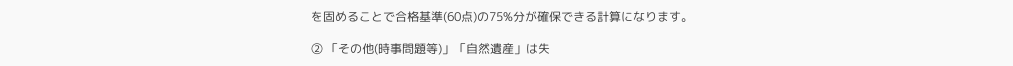を固めることで合格基準(60点)の75%分が確保できる計算になります。

② 「その他(時事問題等)」「自然遺産」は失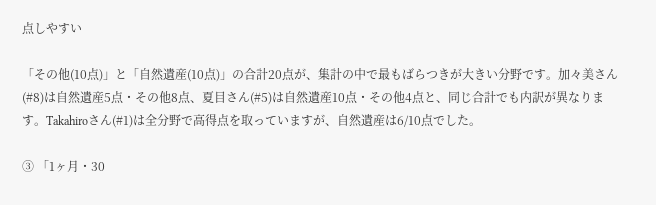点しやすい

「その他(10点)」と「自然遺産(10点)」の合計20点が、集計の中で最もばらつきが大きい分野です。加々美さん(#8)は自然遺産5点・その他8点、夏目さん(#5)は自然遺産10点・その他4点と、同じ合計でも内訳が異なります。Takahiroさん(#1)は全分野で高得点を取っていますが、自然遺産は6/10点でした。

③ 「1ヶ月・30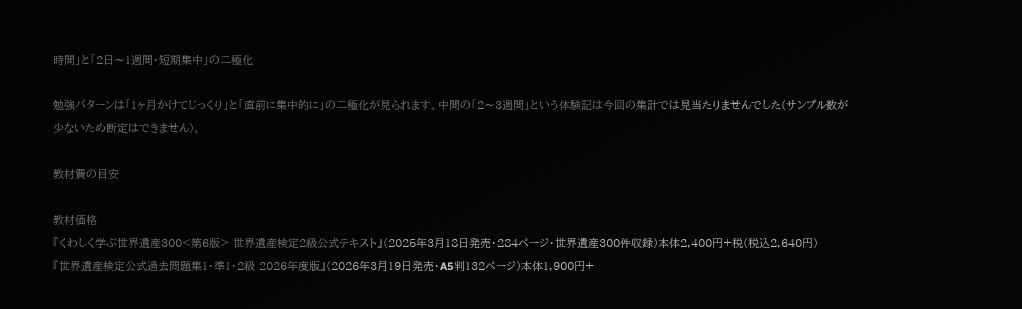時間」と「2日〜1週間・短期集中」の二極化

勉強パターンは「1ヶ月かけてじっくり」と「直前に集中的に」の二極化が見られます。中間の「2〜3週間」という体験記は今回の集計では見当たりませんでした(サンプル数が少ないため断定はできません)。

教材費の目安

教材価格
『くわしく学ぶ世界遺産300<第6版> 世界遺産検定2級公式テキスト』(2025年3月18日発売・284ページ・世界遺産300件収録)本体2,400円+税(税込2,640円)
『世界遺産検定公式過去問題集1・準1・2級 2026年度版』(2026年3月19日発売・A5判132ページ)本体1,900円+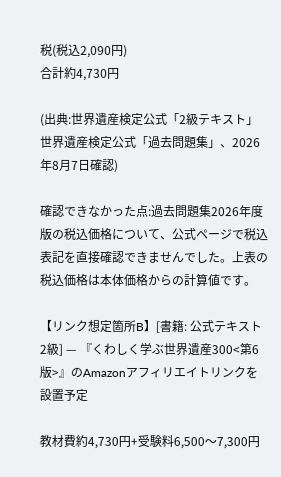税(税込2,090円)
合計約4,730円

(出典:世界遺産検定公式「2級テキスト」世界遺産検定公式「過去問題集」、2026年8月7日確認)

確認できなかった点:過去問題集2026年度版の税込価格について、公式ページで税込表記を直接確認できませんでした。上表の税込価格は本体価格からの計算値です。

【リンク想定箇所B】[書籍: 公式テキスト2級] — 『くわしく学ぶ世界遺産300<第6版>』のAmazonアフィリエイトリンクを設置予定

教材費約4,730円+受験料6,500〜7,300円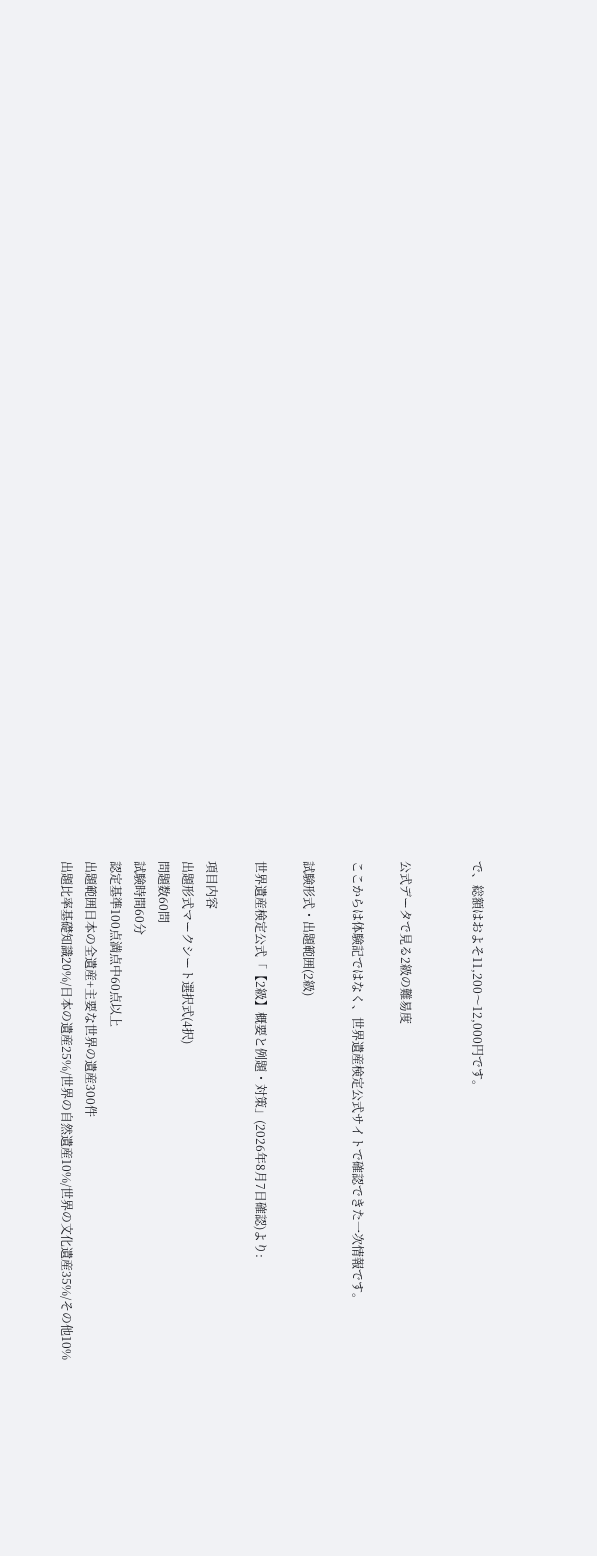で、総額はおよそ11,200〜12,000円です。


公式データで見る2級の難易度

ここからは体験記ではなく、世界遺産検定公式サイトで確認できた一次情報です。

試験形式・出題範囲(2級)

世界遺産検定公式「【2級】概要と例題・対策」(2026年8月7日確認)より:

項目内容
出題形式マークシート選択式(4択)
問題数60問
試験時間60分
認定基準100点満点中60点以上
出題範囲日本の全遺産+主要な世界の遺産300件
出題比率基礎知識20%/日本の遺産25%/世界の自然遺産10%/世界の文化遺産35%/その他10%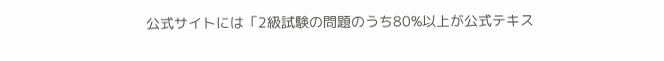公式サイトには「2級試験の問題のうち80%以上が公式テキス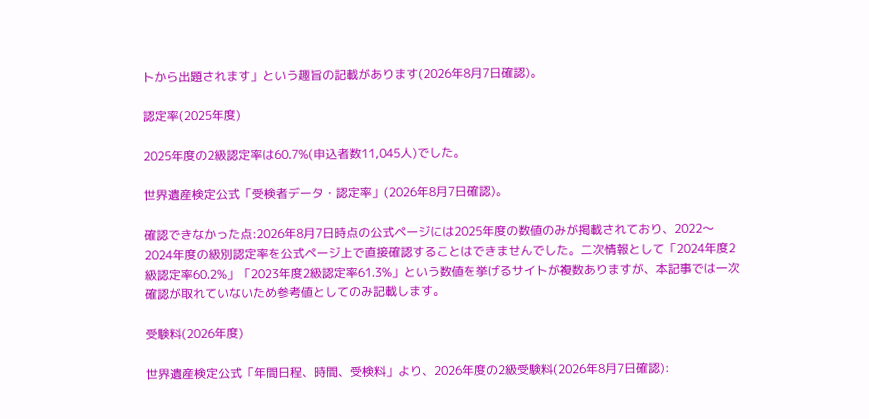トから出題されます」という趣旨の記載があります(2026年8月7日確認)。

認定率(2025年度)

2025年度の2級認定率は60.7%(申込者数11,045人)でした。

世界遺産検定公式「受検者データ・認定率」(2026年8月7日確認)。

確認できなかった点:2026年8月7日時点の公式ページには2025年度の数値のみが掲載されており、2022〜2024年度の級別認定率を公式ページ上で直接確認することはできませんでした。二次情報として「2024年度2級認定率60.2%」「2023年度2級認定率61.3%」という数値を挙げるサイトが複数ありますが、本記事では一次確認が取れていないため参考値としてのみ記載します。

受験料(2026年度)

世界遺産検定公式「年間日程、時間、受検料」より、2026年度の2級受験料(2026年8月7日確認):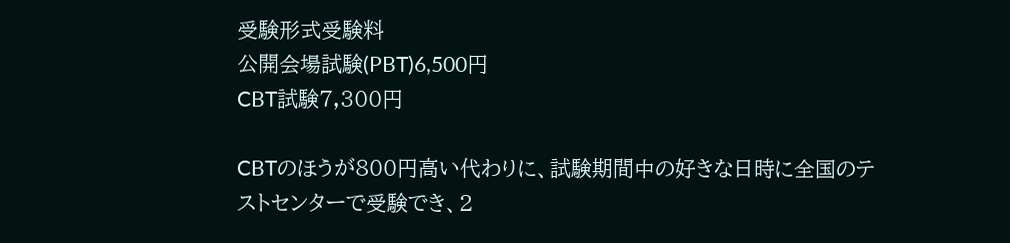受験形式受験料
公開会場試験(PBT)6,500円
CBT試験7,300円

CBTのほうが800円高い代わりに、試験期間中の好きな日時に全国のテストセンターで受験でき、2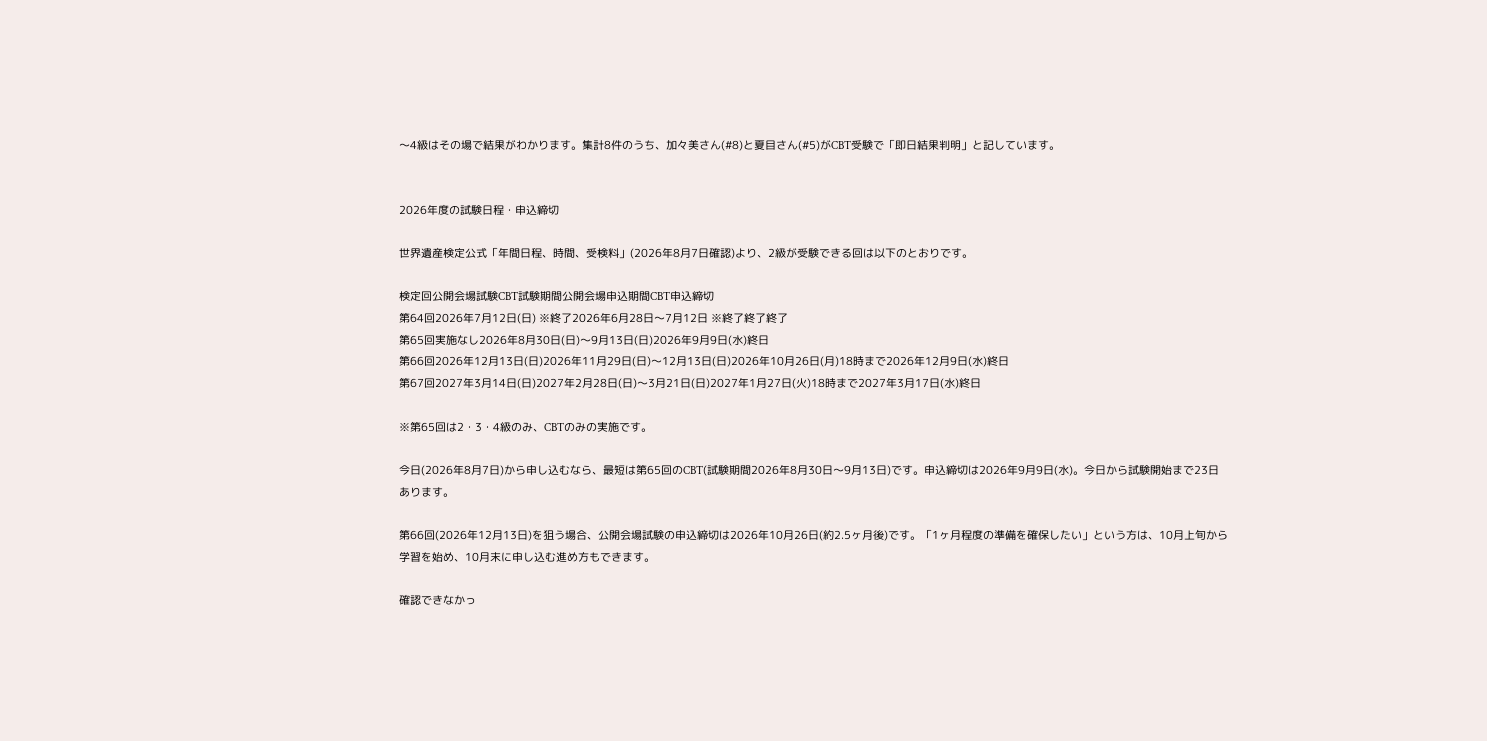〜4級はその場で結果がわかります。集計8件のうち、加々美さん(#8)と夏目さん(#5)がCBT受験で「即日結果判明」と記しています。


2026年度の試験日程・申込締切

世界遺産検定公式「年間日程、時間、受検料」(2026年8月7日確認)より、2級が受験できる回は以下のとおりです。

検定回公開会場試験CBT試験期間公開会場申込期間CBT申込締切
第64回2026年7月12日(日) ※終了2026年6月28日〜7月12日 ※終了終了終了
第65回実施なし2026年8月30日(日)〜9月13日(日)2026年9月9日(水)終日
第66回2026年12月13日(日)2026年11月29日(日)〜12月13日(日)2026年10月26日(月)18時まで2026年12月9日(水)終日
第67回2027年3月14日(日)2027年2月28日(日)〜3月21日(日)2027年1月27日(火)18時まで2027年3月17日(水)終日

※第65回は2・3・4級のみ、CBTのみの実施です。

今日(2026年8月7日)から申し込むなら、最短は第65回のCBT(試験期間2026年8月30日〜9月13日)です。申込締切は2026年9月9日(水)。今日から試験開始まで23日あります。

第66回(2026年12月13日)を狙う場合、公開会場試験の申込締切は2026年10月26日(約2.5ヶ月後)です。「1ヶ月程度の準備を確保したい」という方は、10月上旬から学習を始め、10月末に申し込む進め方もできます。

確認できなかっ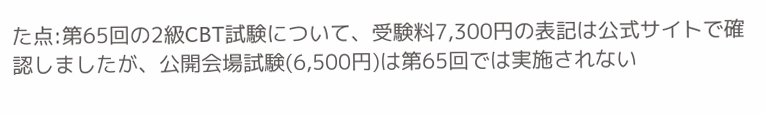た点:第65回の2級CBT試験について、受験料7,300円の表記は公式サイトで確認しましたが、公開会場試験(6,500円)は第65回では実施されない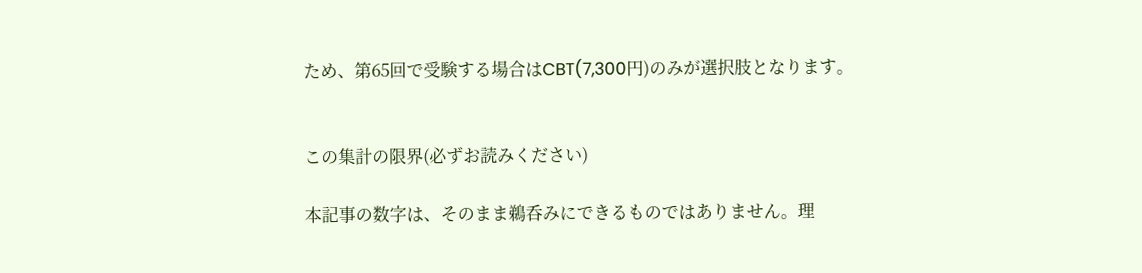ため、第65回で受験する場合はCBT(7,300円)のみが選択肢となります。


この集計の限界(必ずお読みください)

本記事の数字は、そのまま鵜呑みにできるものではありません。理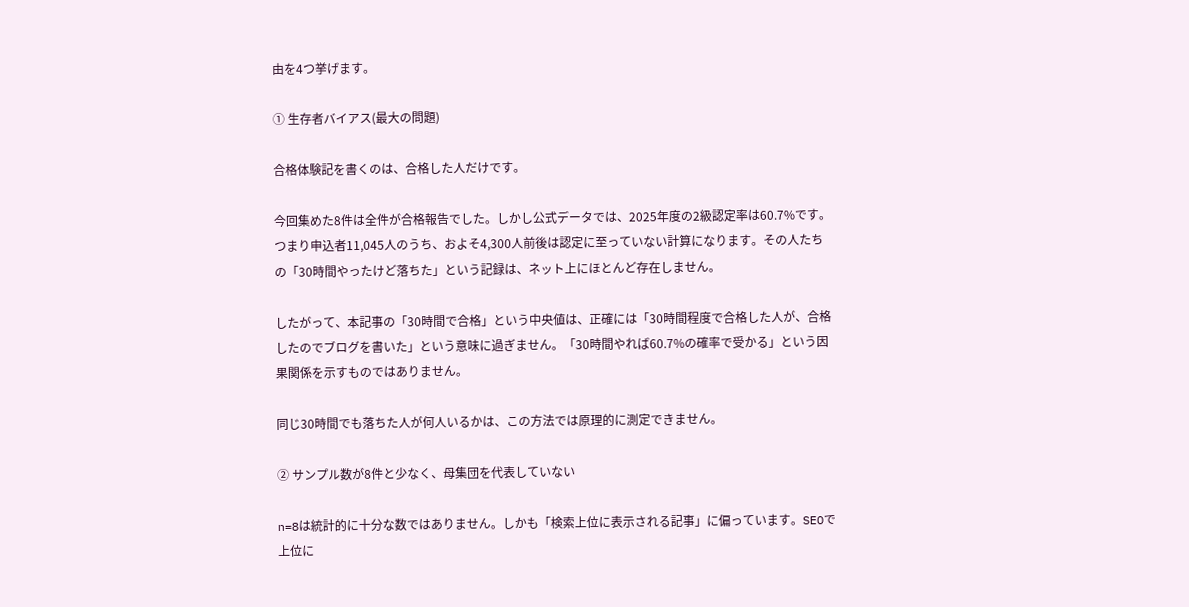由を4つ挙げます。

① 生存者バイアス(最大の問題)

合格体験記を書くのは、合格した人だけです。

今回集めた8件は全件が合格報告でした。しかし公式データでは、2025年度の2級認定率は60.7%です。つまり申込者11,045人のうち、およそ4,300人前後は認定に至っていない計算になります。その人たちの「30時間やったけど落ちた」という記録は、ネット上にほとんど存在しません。

したがって、本記事の「30時間で合格」という中央値は、正確には「30時間程度で合格した人が、合格したのでブログを書いた」という意味に過ぎません。「30時間やれば60.7%の確率で受かる」という因果関係を示すものではありません。

同じ30時間でも落ちた人が何人いるかは、この方法では原理的に測定できません。

② サンプル数が8件と少なく、母集団を代表していない

n=8は統計的に十分な数ではありません。しかも「検索上位に表示される記事」に偏っています。SEOで上位に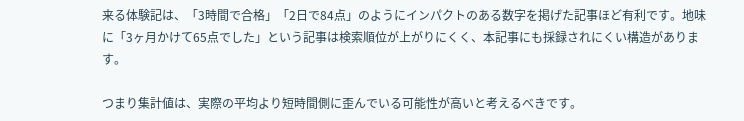来る体験記は、「3時間で合格」「2日で84点」のようにインパクトのある数字を掲げた記事ほど有利です。地味に「3ヶ月かけて65点でした」という記事は検索順位が上がりにくく、本記事にも採録されにくい構造があります。

つまり集計値は、実際の平均より短時間側に歪んでいる可能性が高いと考えるべきです。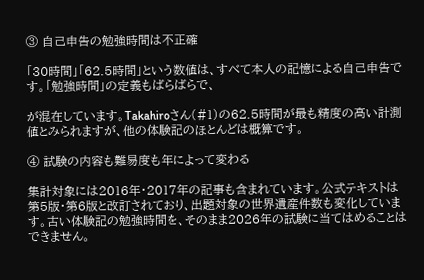③ 自己申告の勉強時間は不正確

「30時間」「62.5時間」という数値は、すべて本人の記憶による自己申告です。「勉強時間」の定義もばらばらで、

が混在しています。Takahiroさん(#1)の62.5時間が最も精度の高い計測値とみられますが、他の体験記のほとんどは概算です。

④ 試験の内容も難易度も年によって変わる

集計対象には2016年・2017年の記事も含まれています。公式テキストは第5版・第6版と改訂されており、出題対象の世界遺産件数も変化しています。古い体験記の勉強時間を、そのまま2026年の試験に当てはめることはできません。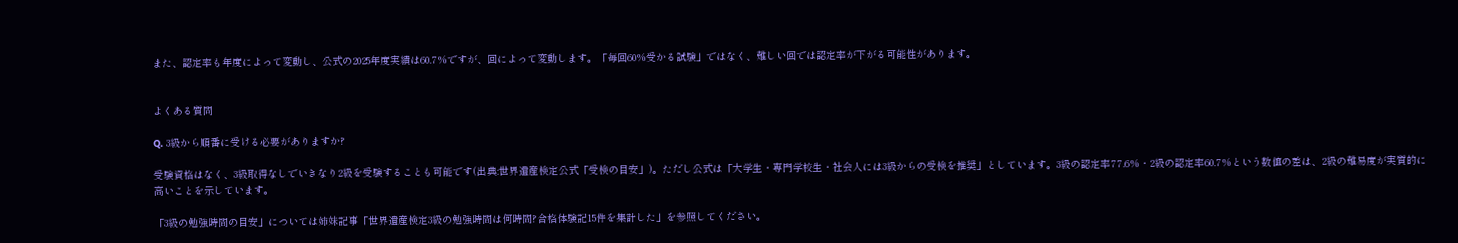また、認定率も年度によって変動し、公式の2025年度実績は60.7%ですが、回によって変動します。「毎回60%受かる試験」ではなく、難しい回では認定率が下がる可能性があります。


よくある質問

Q. 3級から順番に受ける必要がありますか?

受験資格はなく、3級取得なしでいきなり2級を受験することも可能です(出典:世界遺産検定公式「受検の目安」)。ただし公式は「大学生・専門学校生・社会人には3級からの受検を推奨」としています。3級の認定率77.6%・2級の認定率60.7%という数値の差は、2級の難易度が実質的に高いことを示しています。

「3級の勉強時間の目安」については姉妹記事「世界遺産検定3級の勉強時間は何時間?合格体験記15件を集計した」を参照してください。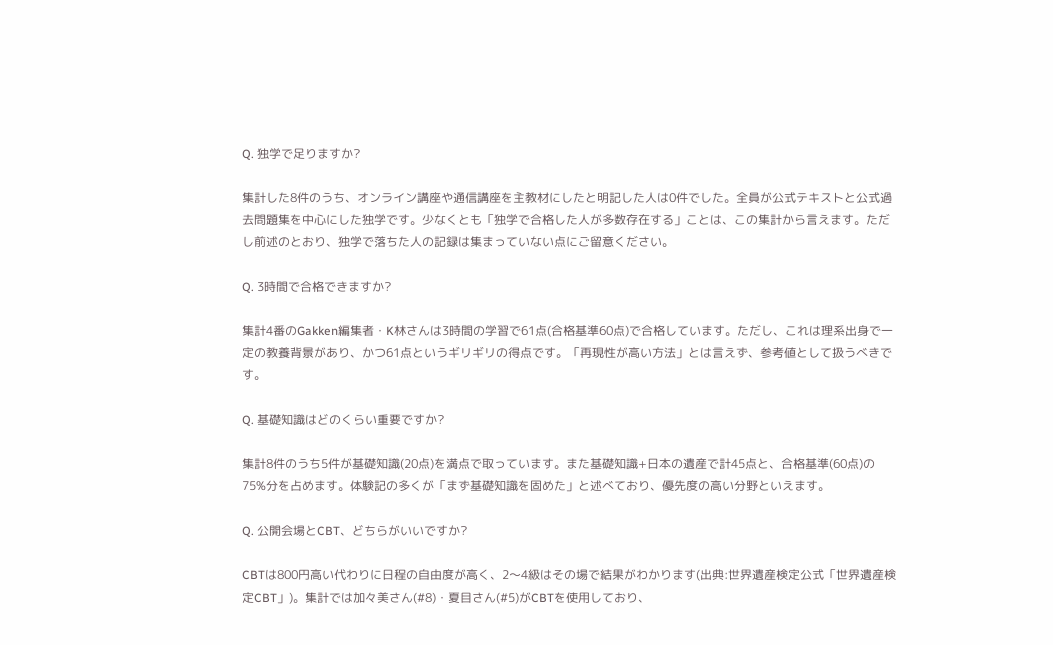Q. 独学で足りますか?

集計した8件のうち、オンライン講座や通信講座を主教材にしたと明記した人は0件でした。全員が公式テキストと公式過去問題集を中心にした独学です。少なくとも「独学で合格した人が多数存在する」ことは、この集計から言えます。ただし前述のとおり、独学で落ちた人の記録は集まっていない点にご留意ください。

Q. 3時間で合格できますか?

集計4番のGakken編集者・K林さんは3時間の学習で61点(合格基準60点)で合格しています。ただし、これは理系出身で一定の教養背景があり、かつ61点というギリギリの得点です。「再現性が高い方法」とは言えず、参考値として扱うべきです。

Q. 基礎知識はどのくらい重要ですか?

集計8件のうち5件が基礎知識(20点)を満点で取っています。また基礎知識+日本の遺産で計45点と、合格基準(60点)の75%分を占めます。体験記の多くが「まず基礎知識を固めた」と述べており、優先度の高い分野といえます。

Q. 公開会場とCBT、どちらがいいですか?

CBTは800円高い代わりに日程の自由度が高く、2〜4級はその場で結果がわかります(出典:世界遺産検定公式「世界遺産検定CBT」)。集計では加々美さん(#8)・夏目さん(#5)がCBTを使用しており、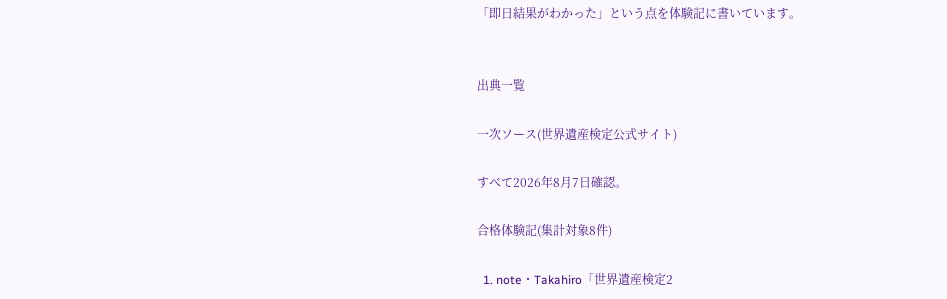「即日結果がわかった」という点を体験記に書いています。


出典一覧

一次ソース(世界遺産検定公式サイト)

すべて2026年8月7日確認。

合格体験記(集計対象8件)

  1. note・Takahiro「世界遺産検定2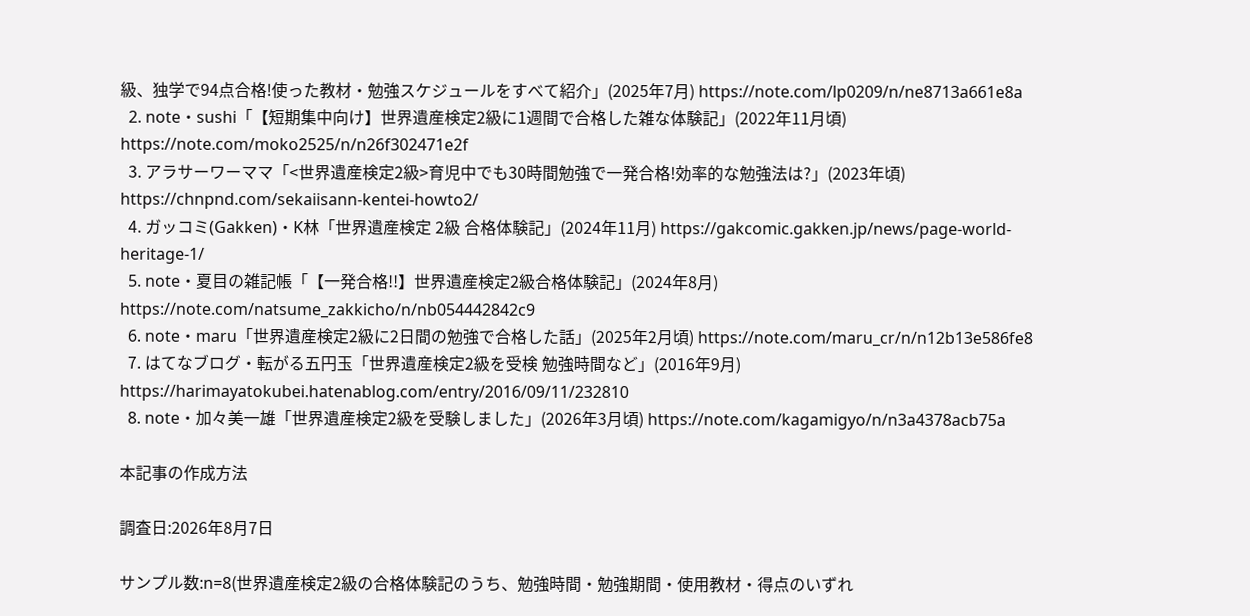級、独学で94点合格!使った教材・勉強スケジュールをすべて紹介」(2025年7月) https://note.com/lp0209/n/ne8713a661e8a
  2. note・sushi「【短期集中向け】世界遺産検定2級に1週間で合格した雑な体験記」(2022年11月頃) https://note.com/moko2525/n/n26f302471e2f
  3. アラサーワーママ「<世界遺産検定2級>育児中でも30時間勉強で一発合格!効率的な勉強法は?」(2023年頃) https://chnpnd.com/sekaiisann-kentei-howto2/
  4. ガッコミ(Gakken)・K林「世界遺産検定 2級 合格体験記」(2024年11月) https://gakcomic.gakken.jp/news/page-world-heritage-1/
  5. note・夏目の雑記帳「【一発合格!!】世界遺産検定2級合格体験記」(2024年8月) https://note.com/natsume_zakkicho/n/nb054442842c9
  6. note・maru「世界遺産検定2級に2日間の勉強で合格した話」(2025年2月頃) https://note.com/maru_cr/n/n12b13e586fe8
  7. はてなブログ・転がる五円玉「世界遺産検定2級を受検 勉強時間など」(2016年9月) https://harimayatokubei.hatenablog.com/entry/2016/09/11/232810
  8. note・加々美一雄「世界遺産検定2級を受験しました」(2026年3月頃) https://note.com/kagamigyo/n/n3a4378acb75a

本記事の作成方法

調査日:2026年8月7日

サンプル数:n=8(世界遺産検定2級の合格体験記のうち、勉強時間・勉強期間・使用教材・得点のいずれ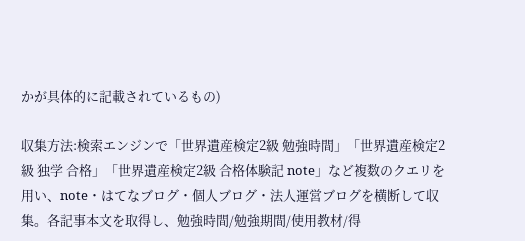かが具体的に記載されているもの)

収集方法:検索エンジンで「世界遺産検定2級 勉強時間」「世界遺産検定2級 独学 合格」「世界遺産検定2級 合格体験記 note」など複数のクエリを用い、note・はてなブログ・個人ブログ・法人運営ブログを横断して収集。各記事本文を取得し、勉強時間/勉強期間/使用教材/得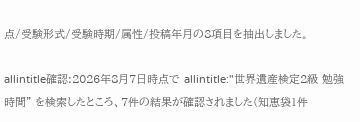点/受験形式/受験時期/属性/投稿年月の8項目を抽出しました。

allintitle確認:2026年8月7日時点で allintitle:"世界遺産検定2級 勉強時間" を検索したところ、7件の結果が確認されました(知恵袋1件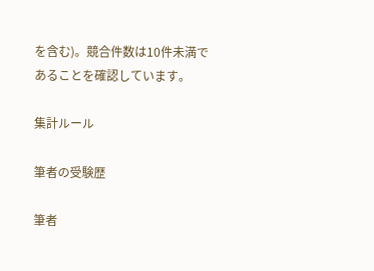を含む)。競合件数は10件未満であることを確認しています。

集計ルール

筆者の受験歴

筆者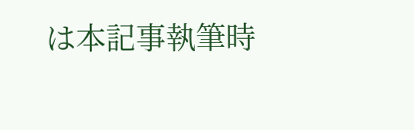は本記事執筆時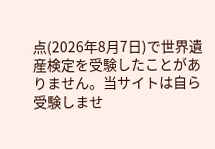点(2026年8月7日)で世界遺産検定を受験したことがありません。当サイトは自ら受験しませ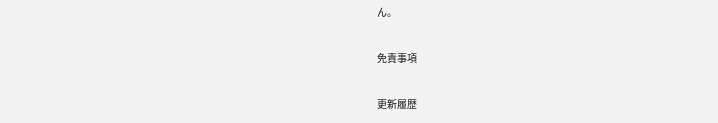ん。

免責事項

更新履歴